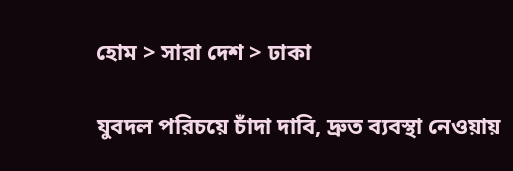হোম > সারা দেশ > ঢাকা

যুবদল পরিচয়ে চাঁদা দাবি, দ্রুত ব্যবস্থা নেওয়ায়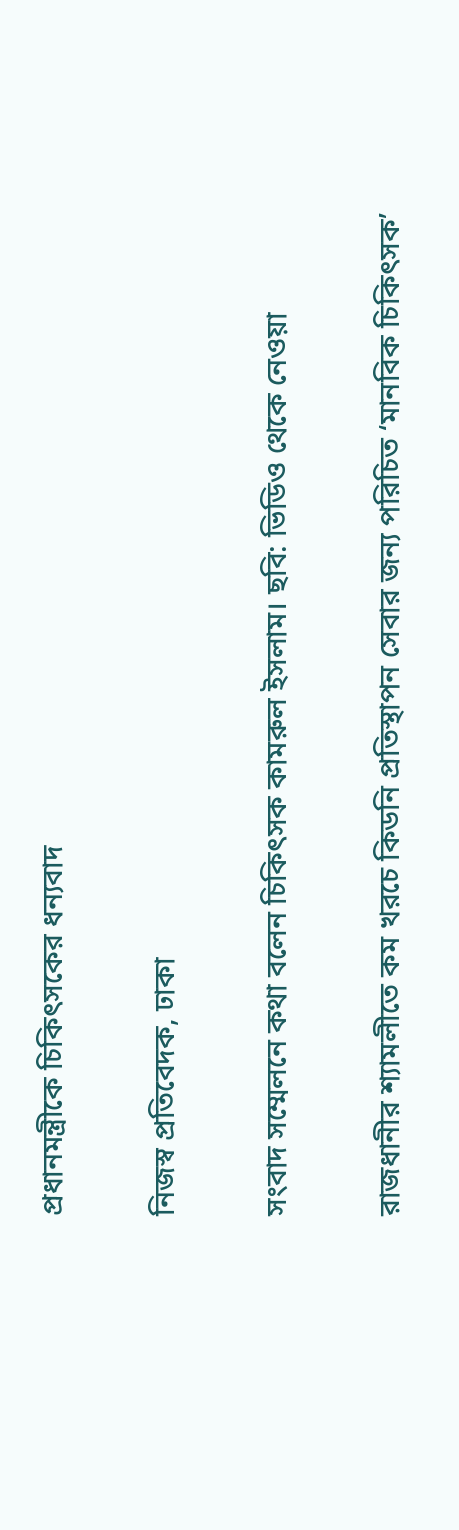প্রধানমন্ত্রীকে চিকিৎসকের ধন্যবাদ

নিজস্ব প্রতিবেদক, ঢাকা

সংবাদ সম্মেলনে কথা বলেন চিকিৎসক কামরুল ইসলাম। ছবি: ভিডিও থেকে নেওয়া

রাজধানীর শ্যামলীতে কম খরচে কিডনি প্রতিস্থাপন সেবার জন্য পরিচিত ‘মানবিক চিকিৎসক’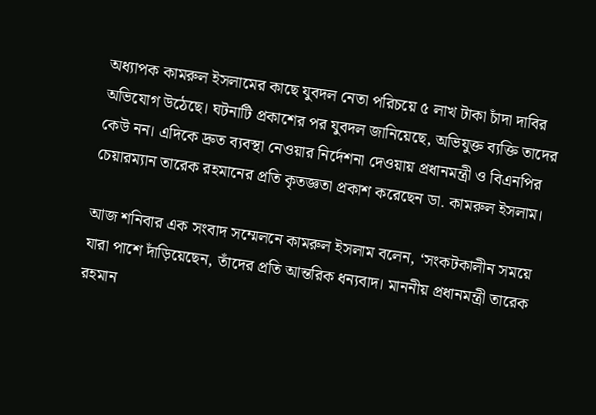অধ্যাপক কামরুল ইসলামের কাছে যুবদল নেতা পরিচয়ে ৫ লাখ টাকা চাঁদা দাবির অভিযোগ উঠেছে। ঘটনাটি প্রকাশের পর যুবদল জানিয়েছে, অভিযুক্ত ব্যক্তি তাদের কেউ নন। এদিকে দ্রুত ব্যবস্থা নেওয়ার নির্দেশনা দেওয়ায় প্রধানমন্ত্রী ও বিএনপির চেয়ারম্যান তারেক রহমানের প্রতি কৃতজ্ঞতা প্রকাশ করেছেন ডা. কামরুল ইসলাম।

আজ শনিবার এক সংবাদ সম্মেলনে কামরুল ইসলাম বলেন, ‘সংকটকালীন সময়ে যারা পাশে দাঁড়িয়েছেন, তাঁদের প্রতি আন্তরিক ধন্যবাদ। মাননীয় প্রধানমন্ত্রী তারেক রহমান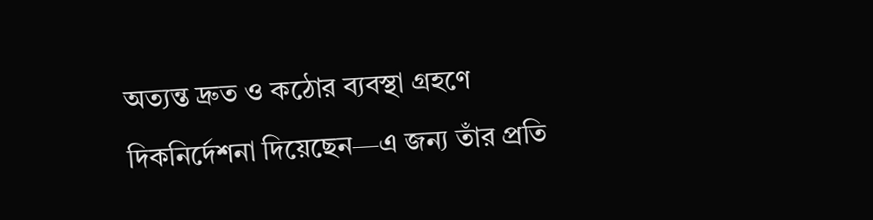অত্যন্ত দ্রুত ও কঠোর ব্যবস্থা গ্রহণে দিকনির্দেশনা দিয়েছেন—এ জন্য তাঁর প্রতি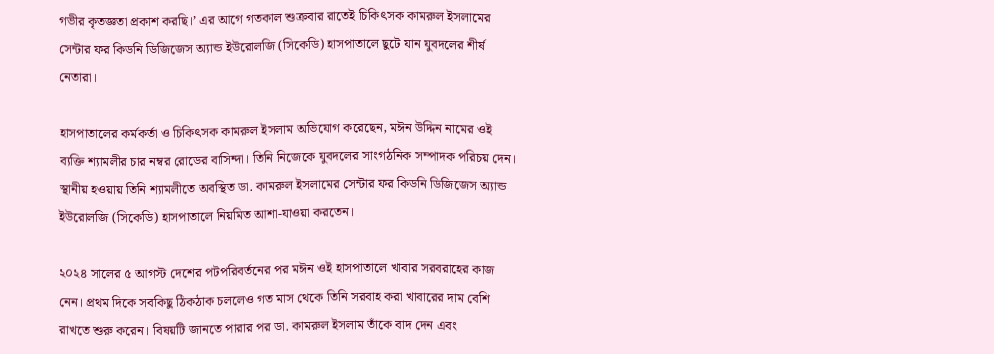গভীর কৃতজ্ঞতা প্রকাশ করছি।’ এর আগে গতকাল শুক্রবার রাতেই চিকিৎসক কামরুল ইসলামের সেন্টার ফর কিডনি ডিজিজেস অ্যান্ড ইউরোলজি (সিকেডি) হাসপাতালে ছুটে যান যুবদলের শীর্ষ নেতারা।

হাসপাতালের কর্মকর্তা ও চিকিৎসক কামরুল ইসলাম অভিযোগ করেছেন, মঈন উদ্দিন নামের ওই ব্যক্তি শ্যামলীর চার নম্বর রোডের বাসিন্দা। তিনি নিজেকে যুবদলের সাংগঠনিক সম্পাদক পরিচয় দেন। স্থানীয় হওয়ায় তিনি শ্যামলীতে অবস্থিত ডা. কামরুল ইসলামের সেন্টার ফর কিডনি ডিজিজেস অ্যান্ড ইউরোলজি (সিকেডি) হাসপাতালে নিয়মিত আশা-যাওয়া করতেন।

২০২৪ সালের ৫ আগস্ট দেশের পটপরিবর্তনের পর মঈন ওই হাসপাতালে খাবার সরবরাহের কাজ নেন। প্রথম দিকে সবকিছু ঠিকঠাক চললেও গত মাস থেকে তিনি সরবাহ করা খাবারের দাম বেশি রাখতে শুরু করেন। বিষয়টি জানতে পারার পর ডা. কামরুল ইসলাম তাঁকে বাদ দেন এবং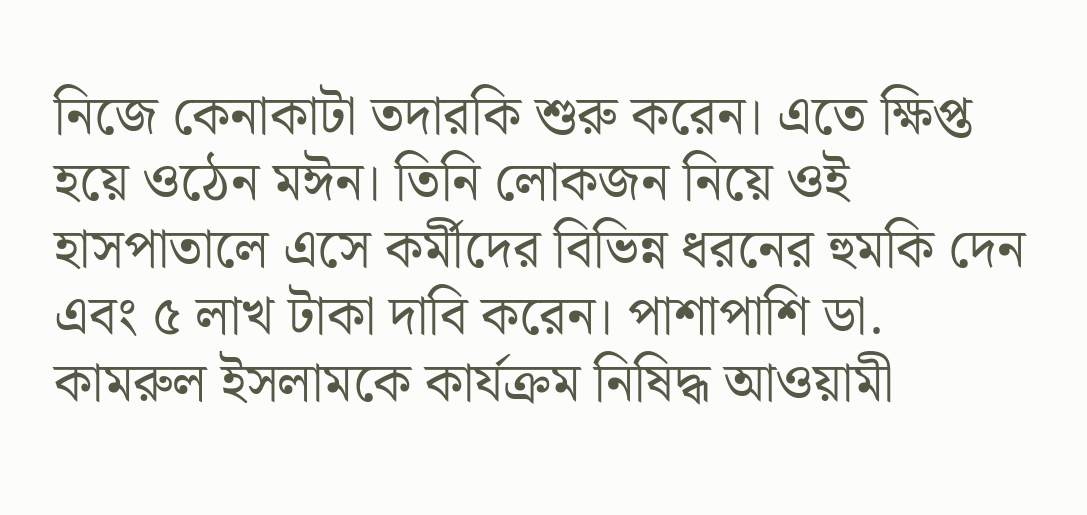নিজে কেনাকাটা তদারকি শুরু করেন। এতে ক্ষিপ্ত হয়ে ওঠেন মঈন। তিনি লোকজন নিয়ে ওই হাসপাতালে এসে কর্মীদের বিভিন্ন ধরনের হুমকি দেন এবং ৫ লাখ টাকা দাবি করেন। পাশাপাশি ডা. কামরুল ইসলামকে কার্যক্রম নিষিদ্ধ আওয়ামী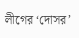লীগের ‘দোসর’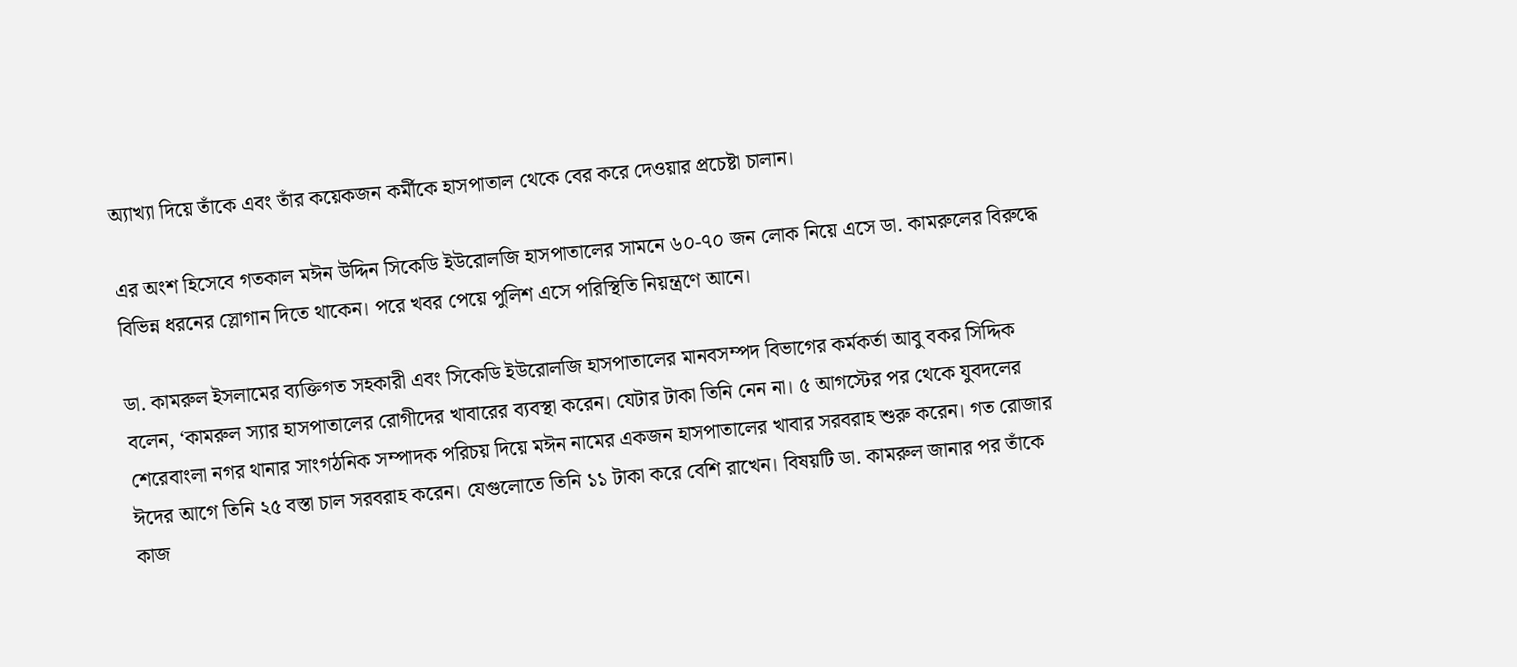অ্যাখ্যা দিয়ে তাঁকে এবং তাঁর কয়েকজন কর্মীকে হাসপাতাল থেকে বের করে দেওয়ার প্রচেষ্টা চালান।

এর অংশ হিসেবে গতকাল মঈন উদ্দিন সিকেডি ইউরোলজি হাসপাতালের সামনে ৬০-৭০ জন লোক নিয়ে এসে ডা. কামরুলের বিরুদ্ধে বিভিন্ন ধরনের স্লোগান দিতে থাকেন। পরে খবর পেয়ে পুলিশ এসে পরিস্থিতি নিয়ন্ত্রণে আনে।

ডা. কামরুল ইসলামের ব্যক্তিগত সহকারী এবং সিকেডি ইউরোলজি হাসপাতালের মানবসম্পদ বিভাগের কর্মকর্তা আবু বকর সিদ্দিক বলেন, ‘কামরুল স্যার হাসপাতালের রোগীদের খাবারের ব্যবস্থা করেন। যেটার টাকা তিনি নেন না। ৫ আগস্টের পর থেকে যুবদলের শেরেবাংলা নগর থানার সাংগঠনিক সম্পাদক পরিচয় দিয়ে মঈন নামের একজন হাসপাতালের খাবার সরবরাহ শুরু করেন। গত রোজার ঈদের আগে তিনি ২৫ বস্তা চাল সরবরাহ করেন। যেগুলোতে তিনি ১১ টাকা করে বেশি রাখেন। বিষয়টি ডা. কামরুল জানার পর তাঁকে কাজ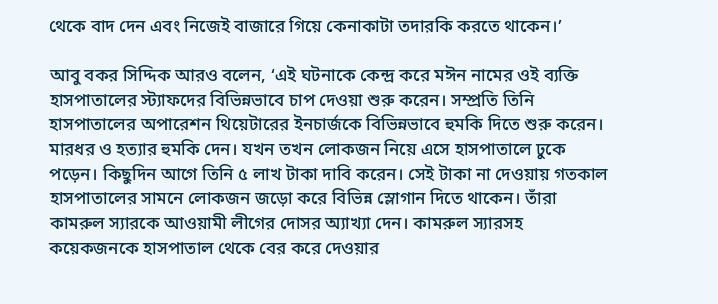থেকে বাদ দেন এবং নিজেই বাজারে গিয়ে কেনাকাটা তদারকি করতে থাকেন।’

আবু বকর সিদ্দিক আরও বলেন, ‘এই ঘটনাকে কেন্দ্র করে মঈন নামের ওই ব্যক্তি হাসপাতালের স্ট্যাফদের বিভিন্নভাবে চাপ দেওয়া শুরু করেন। সম্প্রতি তিনি হাসপাতালের অপারেশন থিয়েটারের ইনচার্জকে বিভিন্নভাবে হুমকি দিতে শুরু করেন। মারধর ও হত্যার হুমকি দেন। যখন তখন লোকজন নিয়ে এসে হাসপাতালে ঢুকে পড়েন। কিছুদিন আগে তিনি ৫ লাখ টাকা দাবি করেন। সেই টাকা না দেওয়ায় গতকাল হাসপাতালের সামনে লোকজন জড়ো করে বিভিন্ন স্লোগান দিতে থাকেন। তাঁরা কামরুল স্যারকে আওয়ামী লীগের দোসর অ্যাখ্যা দেন। কামরুল স্যারসহ কয়েকজনকে হাসপাতাল থেকে বের করে দেওয়ার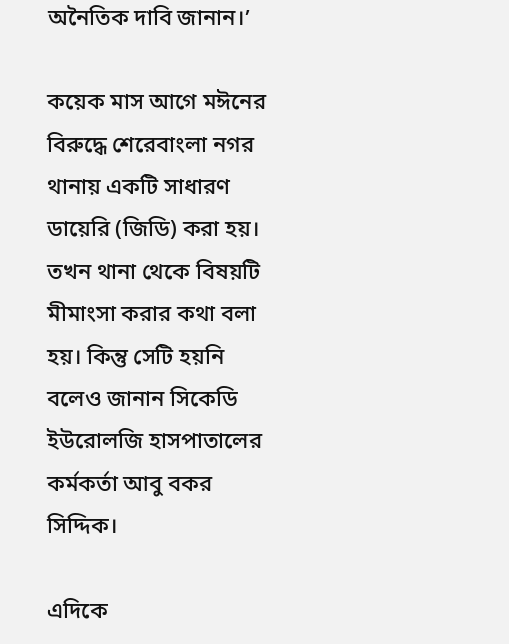অনৈতিক দাবি জানান।’

কয়েক মাস আগে মঈনের বিরুদ্ধে শেরেবাংলা নগর থানায় একটি সাধারণ ডায়েরি (জিডি) করা হয়। তখন থানা থেকে বিষয়টি মীমাংসা করার কথা বলা হয়। কিন্তু সেটি হয়নি বলেও জানান সিকেডি ইউরোলজি হাসপাতালের কর্মকর্তা আবু বকর সিদ্দিক।

এদিকে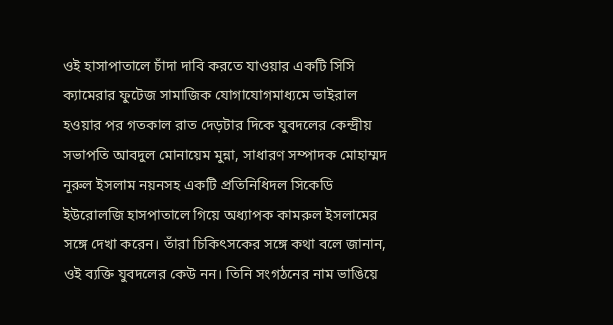ওই হাসাপাতালে চাঁদা দাবি করতে যাওয়ার একটি সিসি ক্যামেরার ফুটেজ সামাজিক যোগাযোগমাধ্যমে ভাইরাল হওয়ার পর গতকাল রাত দেড়টার দিকে যুবদলের কেন্দ্রীয় সভাপতি আবদুল মোনায়েম মুন্না, সাধারণ সম্পাদক মোহাম্মদ নূরুল ইসলাম নয়নসহ একটি প্রতিনিধিদল সিকেডি ইউরোলজি হাসপাতালে গিয়ে অধ্যাপক কামরুল ইসলামের সঙ্গে দেখা করেন। তাঁরা চিকিৎসকের সঙ্গে কথা বলে জানান, ওই ব্যক্তি যুবদলের কেউ নন। তিনি সংগঠনের নাম ভাঙিয়ে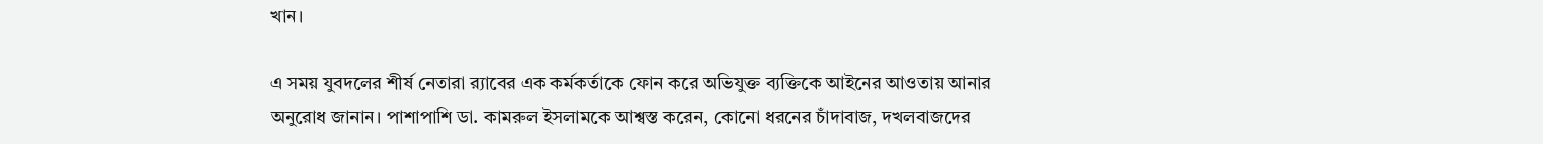খান।

এ সময় যুবদলের শীর্ষ নেতারা র‍্যাবের এক কর্মকর্তাকে ফোন করে অভিযুক্ত ব্যক্তিকে আইনের আওতায় আনার অনুরোধ জানান। পাশাপাশি ডা. কামরুল ইসলামকে আশ্বস্ত করেন, কোনো ধরনের চাঁদাবাজ, দখলবাজদের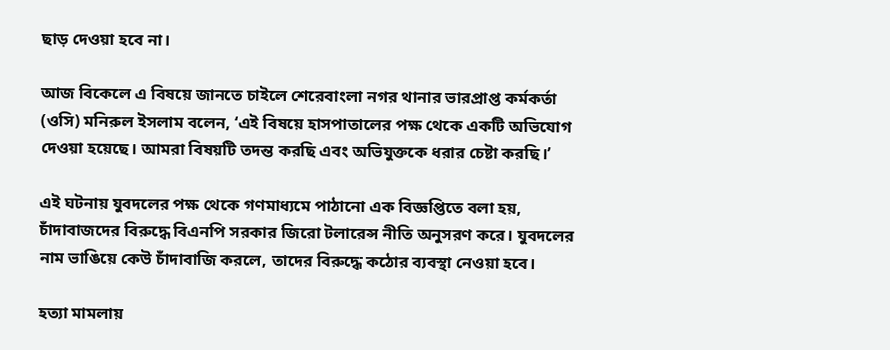ছাড় দেওয়া হবে না।

আজ বিকেলে এ বিষয়ে জানতে চাইলে শেরেবাংলা নগর থানার ভারপ্রাপ্ত কর্মকর্তা (ওসি) মনিরুল ইসলাম বলেন, ‘এই বিষয়ে হাসপাতালের পক্ষ থেকে একটি অভিযোগ দেওয়া হয়েছে। আমরা বিষয়টি তদন্ত করছি এবং অভিযুক্তকে ধরার চেষ্টা করছি।’

এই ঘটনায় যুবদলের পক্ষ থেকে গণমাধ্যমে পাঠানো এক বিজ্ঞপ্তিতে বলা হয়, চাঁদাবাজদের বিরুদ্ধে বিএনপি সরকার জিরো টলারেন্স নীতি অনুসরণ করে। যুবদলের নাম ভাঙিয়ে কেউ চাঁদাবাজি করলে, তাদের বিরুদ্ধে কঠোর ব্যবস্থা নেওয়া হবে।

হত্যা মামলায়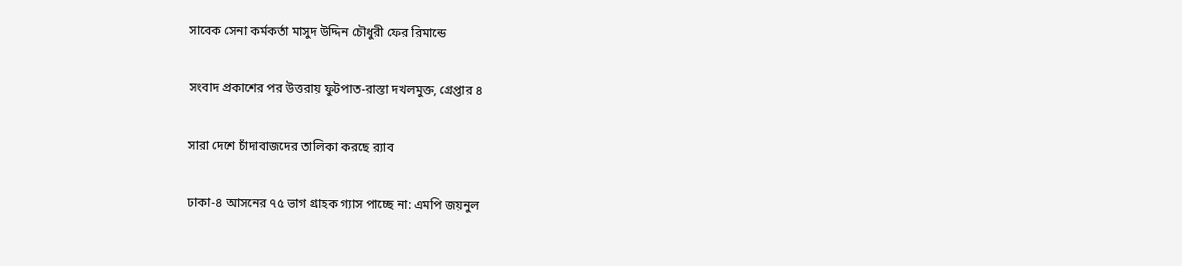সাবেক সেনা কর্মকর্তা মাসুদ উদ্দিন চৌধুরী ফের রিমান্ডে

সংবাদ প্রকাশের পর উত্তরায় ফুটপাত-রাস্তা দখলমুক্ত, গ্রেপ্তার ৪

সারা দেশে চাঁদাবাজদের তালিকা করছে র‍্যাব

ঢাকা-৪ আসনের ৭৫ ভাগ গ্রাহক গ্যাস পাচ্ছে না: এমপি জয়নুল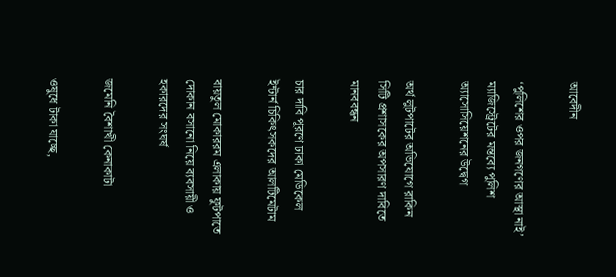আবেদীন

‘পুলিশের ওপর জনগণের আস্থা নাই’ ম্যাজিস্ট্রেটের মন্তব্যে পুলিশ অ্যাসোসিয়েশনের উদ্বেগ

অর্থ লুটপাটের অভিযোগে রাকিন সিটি প্রশাসকের অপসারণ দাবিতে মানববন্ধন

চার দাবি পূরণে ঢাকা মেডিকেল ইন্টার্ন চিকিৎসকদের আলটিমেটাম

বায়তুল মোকাররম এলাকায় ফুটপাতে দোকান বসানো নিয়ে ব্যবসায়ী ও হকারদের সংঘর্ষ

জমেনি বৈশাখী কেনাকাটা

ওষুধে টাকা যাচ্ছে,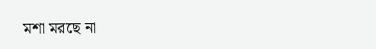মশা মরছে না